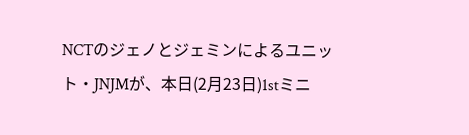NCTのジェノとジェミンによるユニット・JNJMが、本日(2月23日)1stミニ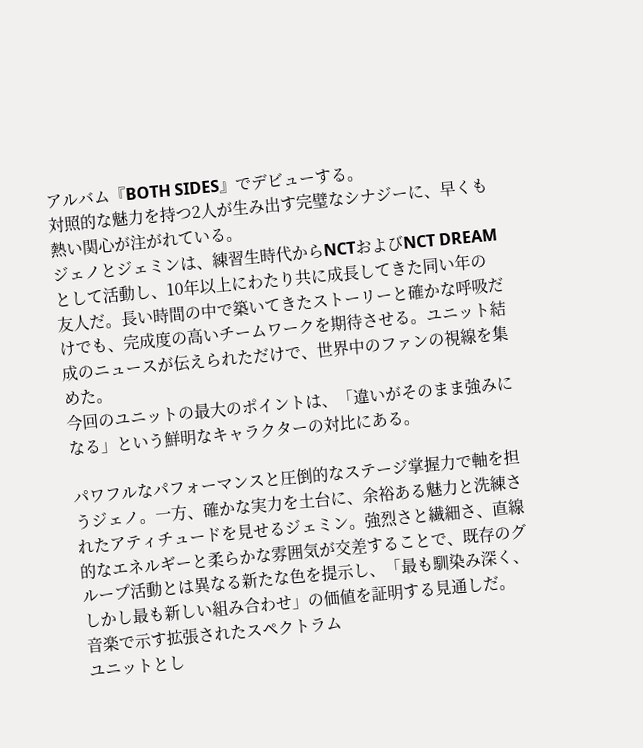アルバム『BOTH SIDES』でデビューする。
対照的な魅力を持つ2人が生み出す完璧なシナジーに、早くも熱い関心が注がれている。
ジェノとジェミンは、練習生時代からNCTおよびNCT DREAMとして活動し、10年以上にわたり共に成長してきた同い年の友人だ。長い時間の中で築いてきたストーリーと確かな呼吸だけでも、完成度の高いチームワークを期待させる。ユニット結成のニュースが伝えられただけで、世界中のファンの視線を集めた。
今回のユニットの最大のポイントは、「違いがそのまま強みになる」という鮮明なキャラクターの対比にある。

パワフルなパフォーマンスと圧倒的なステージ掌握力で軸を担うジェノ。一方、確かな実力を土台に、余裕ある魅力と洗練されたアティチュードを見せるジェミン。強烈さと繊細さ、直線的なエネルギーと柔らかな雰囲気が交差することで、既存のグループ活動とは異なる新たな色を提示し、「最も馴染み深く、しかし最も新しい組み合わせ」の価値を証明する見通しだ。
音楽で示す拡張されたスペクトラム
ユニットとし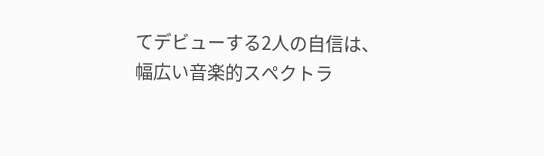てデビューする2人の自信は、幅広い音楽的スペクトラ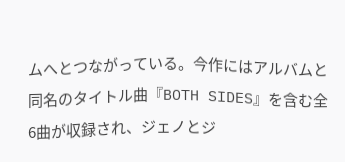ムへとつながっている。今作にはアルバムと同名のタイトル曲『BOTH SIDES』を含む全6曲が収録され、ジェノとジ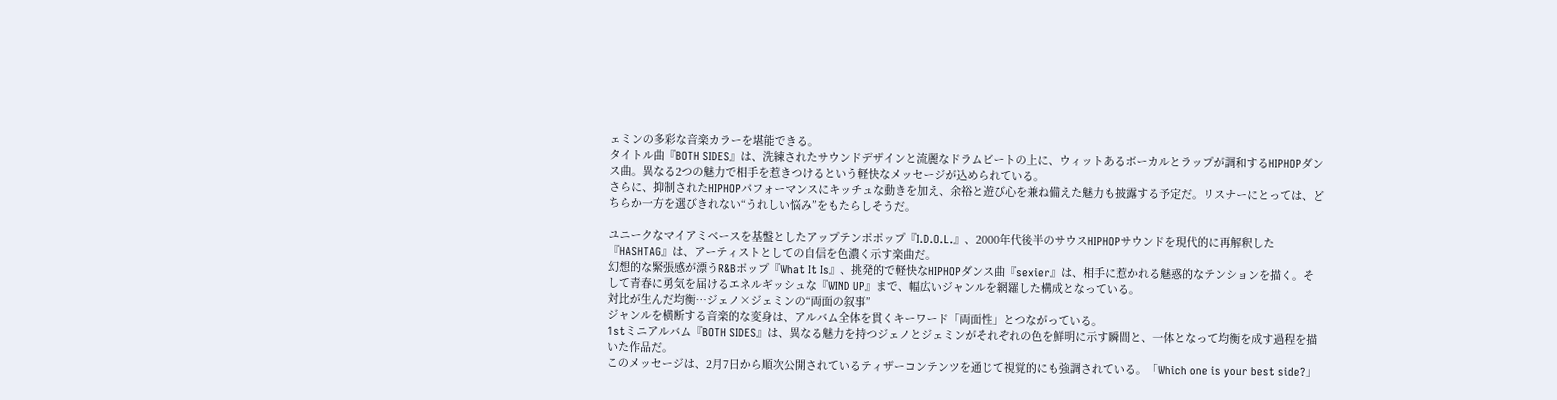ェミンの多彩な音楽カラーを堪能できる。
タイトル曲『BOTH SIDES』は、洗練されたサウンドデザインと流麗なドラムビートの上に、ウィットあるボーカルとラップが調和するHIPHOPダンス曲。異なる2つの魅力で相手を惹きつけるという軽快なメッセージが込められている。
さらに、抑制されたHIPHOPパフォーマンスにキッチュな動きを加え、余裕と遊び心を兼ね備えた魅力も披露する予定だ。リスナーにとっては、どちらか一方を選びきれない“うれしい悩み”をもたらしそうだ。

ユニークなマイアミベースを基盤としたアップテンポポップ『I.D.O.L.』、2000年代後半のサウスHIPHOPサウンドを現代的に再解釈した『HASHTAG』は、アーティストとしての自信を色濃く示す楽曲だ。
幻想的な緊張感が漂うR&Bポップ『What It Is』、挑発的で軽快なHIPHOPダンス曲『sexier』は、相手に惹かれる魅惑的なテンションを描く。そして青春に勇気を届けるエネルギッシュな『WIND UP』まで、幅広いジャンルを網羅した構成となっている。
対比が生んだ均衡…ジェノ×ジェミンの“両面の叙事”
ジャンルを横断する音楽的な変身は、アルバム全体を貫くキーワード「両面性」とつながっている。
1stミニアルバム『BOTH SIDES』は、異なる魅力を持つジェノとジェミンがそれぞれの色を鮮明に示す瞬間と、一体となって均衡を成す過程を描いた作品だ。
このメッセージは、2月7日から順次公開されているティザーコンテンツを通じて視覚的にも強調されている。「Which one is your best side?」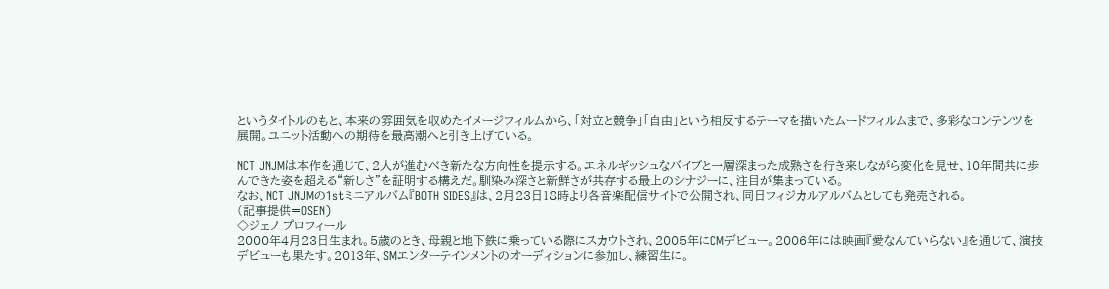というタイトルのもと、本来の雰囲気を収めたイメージフィルムから、「対立と競争」「自由」という相反するテーマを描いたムードフィルムまで、多彩なコンテンツを展開。ユニット活動への期待を最高潮へと引き上げている。

NCT JNJMは本作を通じて、2人が進むべき新たな方向性を提示する。エネルギッシュなバイブと一層深まった成熟さを行き来しながら変化を見せ、10年間共に歩んできた姿を超える“新しさ”を証明する構えだ。馴染み深さと新鮮さが共存する最上のシナジーに、注目が集まっている。
なお、NCT JNJMの1stミニアルバム『BOTH SIDES』は、2月23日18時より各音楽配信サイトで公開され、同日フィジカルアルバムとしても発売される。
(記事提供=OSEN)
◇ジェノ プロフィール
2000年4月23日生まれ。5歳のとき、母親と地下鉄に乗っている際にスカウトされ、2005年にCMデビュー。2006年には映画『愛なんていらない』を通じて、演技デビューも果たす。2013年、SMエンターテインメントのオーディションに参加し、練習生に。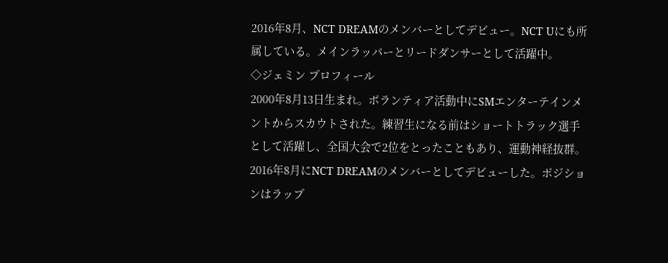2016年8月、NCT DREAMのメンバーとしてデビュー。NCT Uにも所属している。メインラッパーとリードダンサーとして活躍中。
◇ジェミン プロフィール
2000年8月13日生まれ。ボランティア活動中にSMエンターテインメントからスカウトされた。練習生になる前はショートトラック選手として活躍し、全国大会で2位をとったこともあり、運動神経抜群。2016年8月にNCT DREAMのメンバーとしてデビューした。ポジションはラップ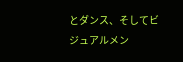とダンス、そしてビジュアルメン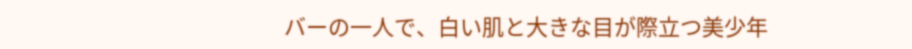バーの一人で、白い肌と大きな目が際立つ美少年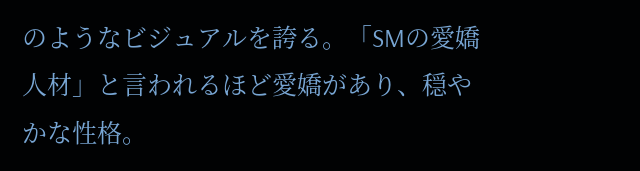のようなビジュアルを誇る。「SMの愛嬌人材」と言われるほど愛嬌があり、穏やかな性格。